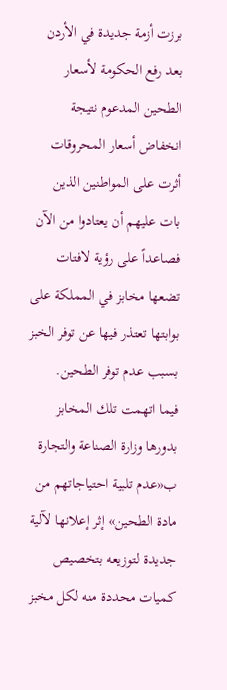برزت أزمة جديدة في الأردن بعد رفع الحكومة لأسعار الطحين المدعوم نتيجة انخفاض أسعار المحروقات أثرت على المواطنين الذين بات عليهم أن يعتادوا من الآن فصاعداً على رؤية لافتات تضعها مخابز في المملكة على بوابتها تعتذر فيها عن توفر الخبز بسبب عدم توفر الطحين.
فيما اتهمت تلك المخابز بدورها وزارة الصناعة والتجارة ب«عدم تلبية احتياجاتهم من مادة الطحين» إثر إعلانها لآلية جديدة لتوزيعه بتخصيص كميات محددة منه لكل مخبز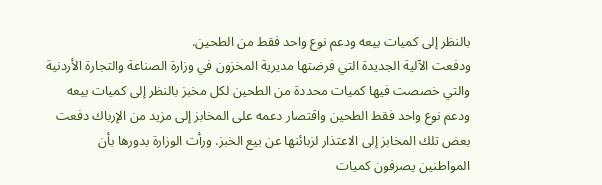بالنظر إلى كميات بيعه ودعم نوع واحد فقط من الطحين.
ودفعت الآلية الجديدة التي فرضتها مديرية المخزون في وزارة الصناعة والتجارة الأردنية والتي خصصت فيها كميات محددة من الطحين لكل مخبز بالنظر إلى كميات بيعه ودعم نوع واحد فقط الطحين واقتصار دعمه على المخابز إلى مزيد من الإرباك دفعت بعض تلك المخابز إلى الاعتذار لزبائنها عن بيع الخبز. ورأت الوزارة بدورها بأن المواطنين يصرفون كميات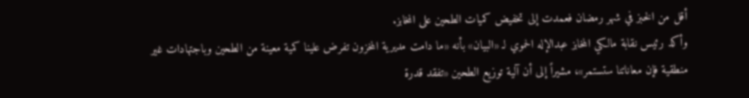أقل من الخبز في شهر رمضان فعمدت إلى تخفيض كميات الطحين على المخابز.
وأكد رئيس نقابة مالكي المخابز عبدالإله الحموي لـ «البيان» بأنه «ما دامت مديرية المخزون تفرض علينا كمية معينة من الطحين وباجتهادات غير منطقية فإن معاناتنا ستستمر»، مشيراً إلى أن آلية توزيع الطحين «تفقد قدرة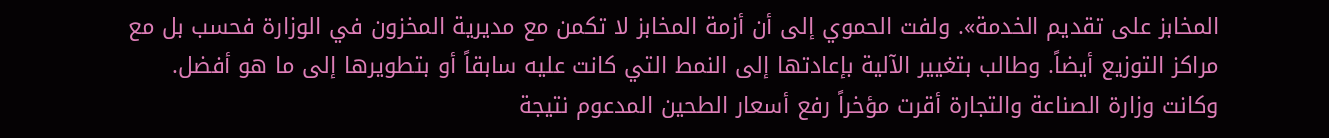المخابز على تقديم الخدمة». ولفت الحموي إلى أن أزمة المخابز لا تكمن مع مديرية المخزون في الوزارة فحسب بل مع مراكز التوزيع أيضاً. وطالب بتغيير الآلية بإعادتها إلى النمط التي كانت عليه سابقاً أو بتطويرها إلى ما هو أفضل.
وكانت وزارة الصناعة والتجارة أقرت مؤخراً رفع أسعار الطحين المدعوم نتيجة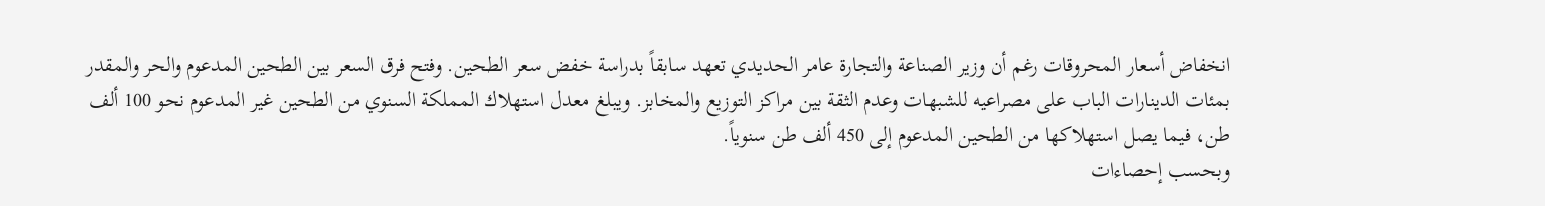انخفاض أسعار المحروقات رغم أن وزير الصناعة والتجارة عامر الحديدي تعهد سابقاً بدراسة خفض سعر الطحين. وفتح فرق السعر بين الطحين المدعوم والحر والمقدر بمئات الدينارات الباب على مصراعيه للشبهات وعدم الثقة بين مراكز التوزيع والمخابز. ويبلغ معدل استهلاك المملكة السنوي من الطحين غير المدعوم نحو 100 ألف طن، فيما يصل استهلاكها من الطحين المدعوم إلى 450 ألف طن سنوياً.
وبحسب إحصاءات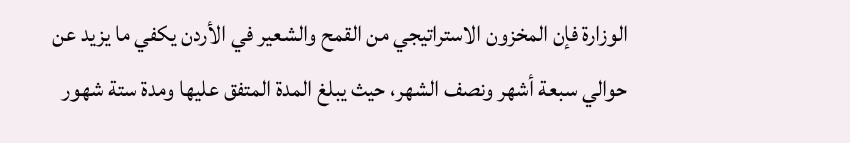الوزارة فإن المخزون الاستراتيجي من القمح والشعير في الأردن يكفي ما يزيد عن حوالي سبعة أشهر ونصف الشهر، حيث يبلغ المدة المتفق عليها ومدة ستة شهور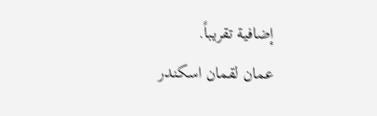إضافية تقريباً.
عمان لقمان اسكندر